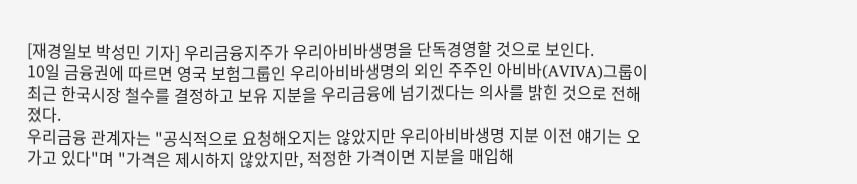[재경일보 박성민 기자] 우리금융지주가 우리아비바생명을 단독경영할 것으로 보인다.
10일 금융권에 따르면 영국 보험그룹인 우리아비바생명의 외인 주주인 아비바(AVIVA)그룹이 최근 한국시장 철수를 결정하고 보유 지분을 우리금융에 넘기겠다는 의사를 밝힌 것으로 전해졌다.
우리금융 관계자는 "공식적으로 요청해오지는 않았지만 우리아비바생명 지분 이전 얘기는 오가고 있다"며 "가격은 제시하지 않았지만, 적정한 가격이면 지분을 매입해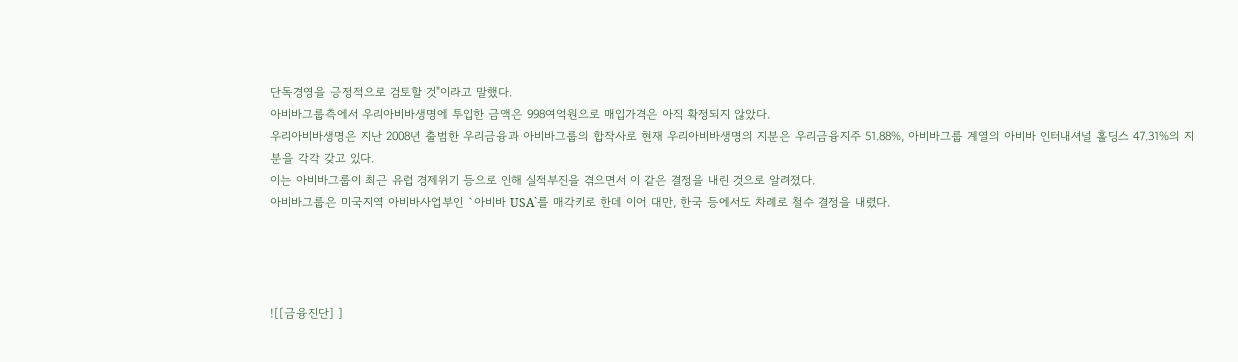단독경영을 긍정적으로 검토할 것"이라고 말했다.
아비바그룹측에서 우리아비바생명에 투입한 금액은 998여억원으로 매입가격은 아직 확정되지 않았다.
우리아비바생명은 지난 2008년 출범한 우리금융과 아비바그룹의 합작사로 현재 우리아비바생명의 지분은 우리금융지주 51.88%, 아비바그룹 계열의 아비바 인터내셔널 홀딩스 47.31%의 지분을 각각 갖고 있다.
이는 아비바그룹이 최근 유럽 경제위기 등으로 인해 실적부진을 겪으면서 이 같은 결정을 내린 것으로 알려졌다.
아비바그룹은 미국지역 아비바사업부인 `아비바 USA`를 매각키로 한데 이어 대만, 한국 등에서도 차례로 철수 결정을 내렸다.




![[금융진단] ]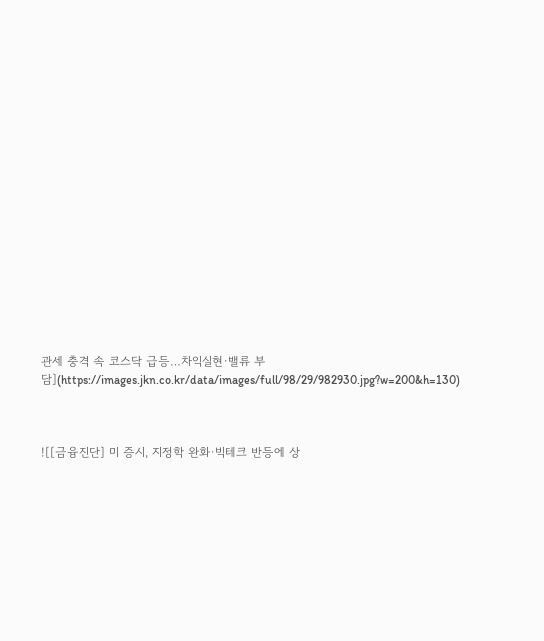관세 충격 속 코스닥 급등…차익실현·밸류 부담](https://images.jkn.co.kr/data/images/full/98/29/982930.jpg?w=200&h=130)



![[금융진단] 미 증시, 지정학 완화·빅테크 반등에 상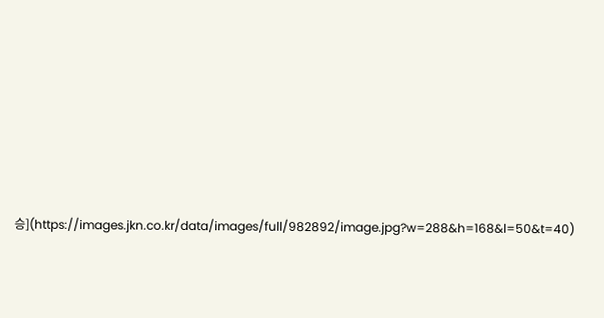승](https://images.jkn.co.kr/data/images/full/982892/image.jpg?w=288&h=168&l=50&t=40)